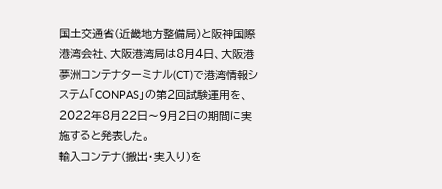国土交通省(近畿地方整備局)と阪神国際港湾会社、大阪港湾局は8月4日、大阪港夢洲コンテナターミナル(CT)で港湾情報システム「CONPAS」の第2回試験運用を、2022年8月22日〜9月2日の期間に実施すると発表した。
輸入コンテナ(搬出・実入り)を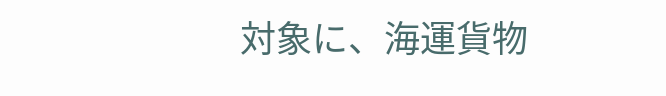対象に、海運貨物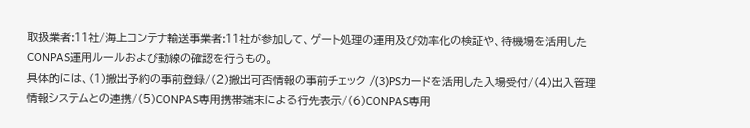取扱業者:11社/海上コンテナ輸送事業者:11社が参加して、ゲート処理の運用及び効率化の検証や、待機場を活用したCONPAS運用ルールおよび動線の確認を行うもの。
具体的には、(1)搬出予約の事前登録/(2)搬出可否情報の事前チェック /(3)PSカードを活用した入場受付/(4)出入管理情報システムとの連携/(5)CONPAS専用携帯端末による行先表示/(6)CONPAS専用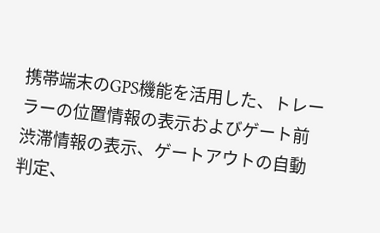携帯端末のGPS機能を活用した、トレーラーの位置情報の表示およびゲート前渋滞情報の表示、ゲートアウトの自動判定、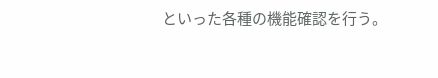といった各種の機能確認を行う。